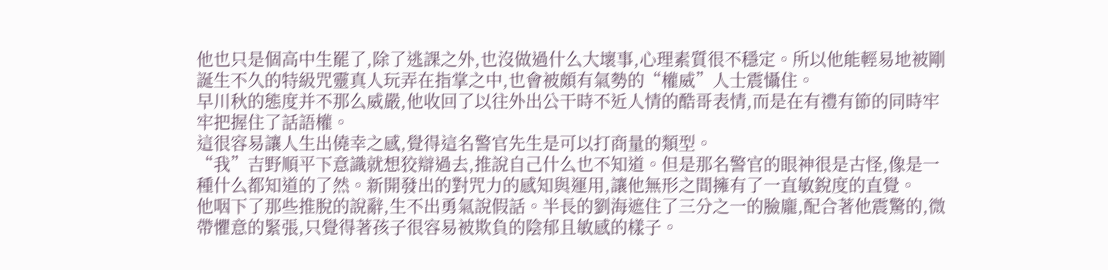他也只是個高中生罷了,除了逃課之外,也沒做過什么大壞事,心理素質很不穩定。所以他能輕易地被剛誕生不久的特級咒靈真人玩弄在指掌之中,也會被頗有氣勢的“權威”人士震懾住。
早川秋的態度并不那么威嚴,他收回了以往外出公干時不近人情的酷哥表情,而是在有禮有節的同時牢牢把握住了話語權。
這很容易讓人生出僥幸之感,覺得這名警官先生是可以打商量的類型。
“我”吉野順平下意識就想狡辯過去,推說自己什么也不知道。但是那名警官的眼神很是古怪,像是一種什么都知道的了然。新開發出的對咒力的感知與運用,讓他無形之間擁有了一直敏銳度的直覺。
他咽下了那些推脫的說辭,生不出勇氣說假話。半長的劉海遮住了三分之一的臉龐,配合著他震驚的,微帶懼意的緊張,只覺得著孩子很容易被欺負的陰郁且敏感的樣子。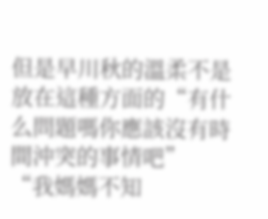但是早川秋的溫柔不是放在這種方面的“有什么問題嗎你應該沒有時間沖突的事情吧”
“我媽媽不知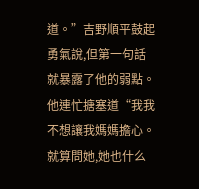道。”吉野順平鼓起勇氣說,但第一句話就暴露了他的弱點。他連忙搪塞道“我我不想讓我媽媽擔心。就算問她,她也什么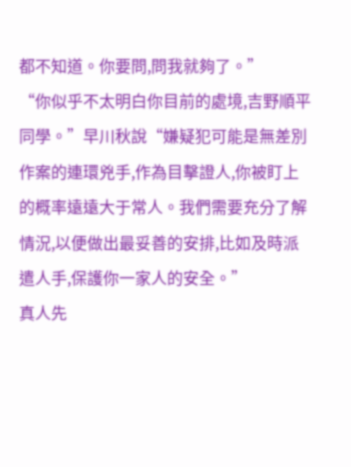都不知道。你要問,問我就夠了。”
“你似乎不太明白你目前的處境,吉野順平同學。”早川秋說“嫌疑犯可能是無差別作案的連環兇手,作為目擊證人,你被盯上的概率遠遠大于常人。我們需要充分了解情況,以便做出最妥善的安排,比如及時派遣人手,保護你一家人的安全。”
真人先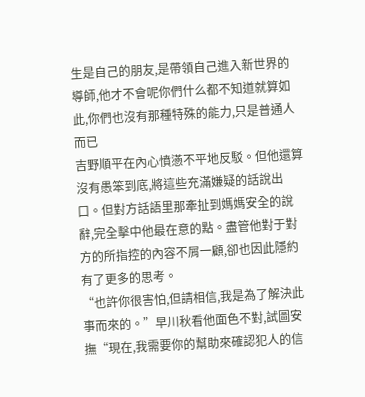生是自己的朋友,是帶領自己進入新世界的導師,他才不會呢你們什么都不知道就算如此,你們也沒有那種特殊的能力,只是普通人而已
吉野順平在內心憤懣不平地反駁。但他還算沒有愚笨到底,將這些充滿嫌疑的話說出口。但對方話語里那牽扯到媽媽安全的說辭,完全擊中他最在意的點。盡管他對于對方的所指控的內容不屑一顧,卻也因此隱約有了更多的思考。
“也許你很害怕,但請相信,我是為了解決此事而來的。”早川秋看他面色不對,試圖安撫“現在,我需要你的幫助來確認犯人的信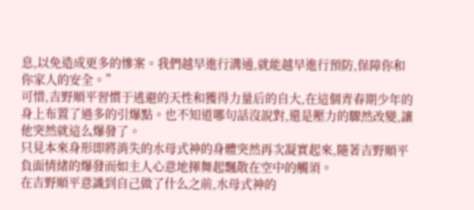息,以免造成更多的慘案。我們越早進行溝通,就能越早進行預防,保障你和你家人的安全。”
可惜,吉野順平習慣于逃避的天性和獲得力量后的自大,在這個青春期少年的身上布置了過多的引爆點。也不知道哪句話沒說對,還是壓力的驟然改變,讓他突然就這么爆發了。
只見本來身形即將消失的水母式神的身體突然再次凝實起來,隨著吉野順平負面情緒的爆發而如主人心意地揮舞起飄散在空中的觸須。
在吉野順平意識到自己做了什么之前,水母式神的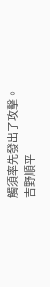觸須率先發出了攻擊。
吉野順平